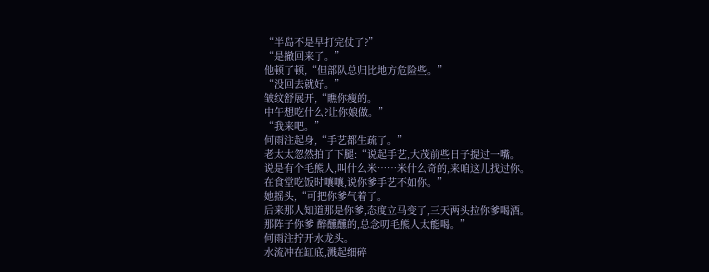“半岛不是早打完仗了?”
“是撤回来了。”
他顿了顿,“但部队总归比地方危险些。”
“没回去就好。”
皱纹舒展开,“瞧你瘦的。
中午想吃什么?让你娘做。”
“我来吧。”
何雨注起身,“手艺都生疏了。”
老太太忽然拍了下腿:“说起手艺,大茂前些日子提过一嘴。
说是有个毛熊人,叫什么米……米什么奇的,来咱这儿找过你。
在食堂吃饭时嚷嚷,说你爹手艺不如你。”
她摇头,“可把你爹气着了。
后来那人知道那是你爹,态度立马变了,三天两头拉你爹喝酒。
那阵子你爹 醉醺醺的,总念叨毛熊人太能喝。”
何雨注拧开水龙头。
水流冲在缸底,溅起细碎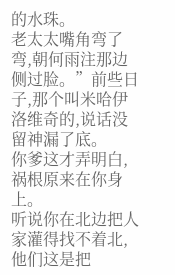的水珠。
老太太嘴角弯了弯,朝何雨注那边侧过脸。”前些日子,那个叫米哈伊洛维奇的,说话没留神漏了底。
你爹这才弄明白,祸根原来在你身上。
听说你在北边把人家灌得找不着北,他们这是把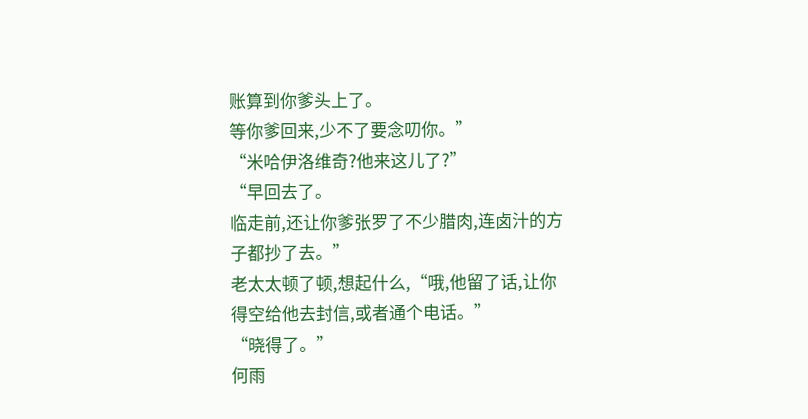账算到你爹头上了。
等你爹回来,少不了要念叨你。”
“米哈伊洛维奇?他来这儿了?”
“早回去了。
临走前,还让你爹张罗了不少腊肉,连卤汁的方子都抄了去。”
老太太顿了顿,想起什么,“哦,他留了话,让你得空给他去封信,或者通个电话。”
“晓得了。”
何雨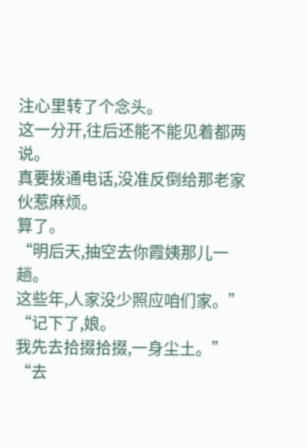注心里转了个念头。
这一分开,往后还能不能见着都两说。
真要拨通电话,没准反倒给那老家伙惹麻烦。
算了。
“明后天,抽空去你霞姨那儿一趟。
这些年,人家没少照应咱们家。”
“记下了,娘。
我先去拾掇拾掇,一身尘土。”
“去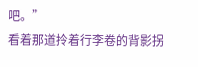吧。”
看着那道拎着行李卷的背影拐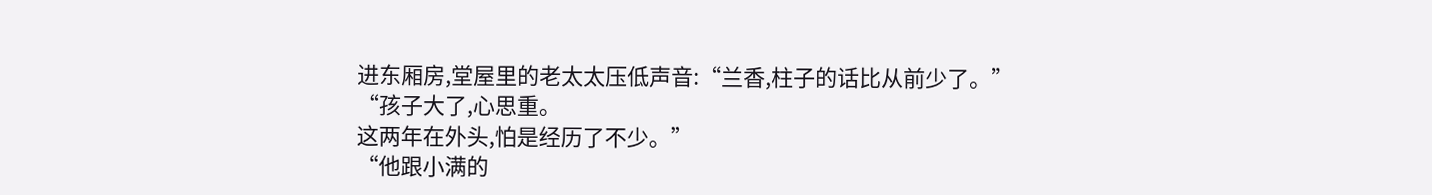进东厢房,堂屋里的老太太压低声音:“兰香,柱子的话比从前少了。”
“孩子大了,心思重。
这两年在外头,怕是经历了不少。”
“他跟小满的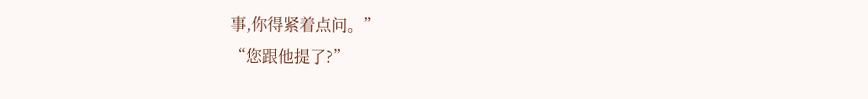事,你得紧着点问。”
“您跟他提了?”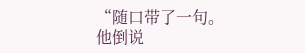“随口带了一句。
他倒说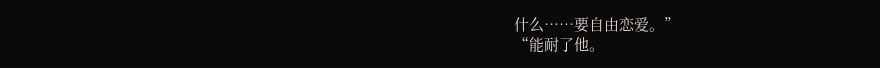什么……要自由恋爱。”
“能耐了他。